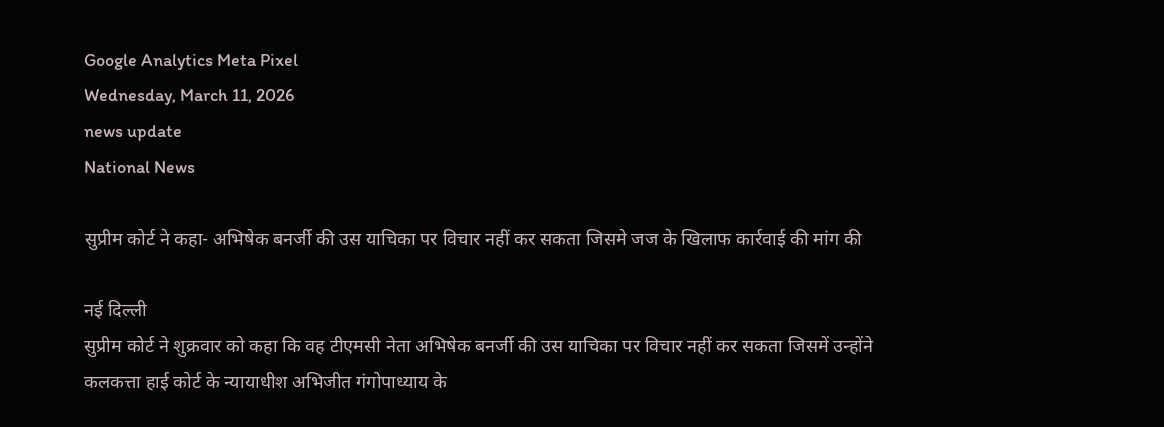Google Analytics Meta Pixel
Wednesday, March 11, 2026
news update
National News

सुप्रीम कोर्ट ने कहा- अभिषेक बनर्जी की उस याचिका पर विचार नहीं कर सकता जिसमे जज के खिलाफ कार्रवाई की मांग की

नई दिल्ली
सुप्रीम कोर्ट ने शुक्रवार को कहा कि वह टीएमसी नेता अभिषेक बनर्जी की उस याचिका पर विचार नहीं कर सकता जिसमें उन्होंने कलकत्ता हाई कोर्ट के न्यायाधीश अभिजीत गंगोपाध्याय के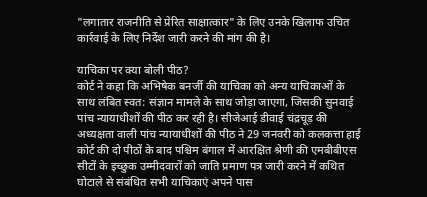"लगातार राजनीति से प्रेरित साक्षात्कार" के लिए उनके खिलाफ उचित कार्रवाई के लिए निर्देश जारी करने की मांग की है।

याचिका पर क्या बोली पीठ?
कोर्ट ने कहा कि अभिषेक बनर्जी की याचिका को अन्य याचिकाओं के साथ लंबित स्वत: संज्ञान मामले के साथ जोड़ा जाएगा, जिसकी सुनवाई पांच न्यायाधीशों की पीठ कर रही है। सीजेआई डीवाई चंद्रचूड़ की अध्यक्षता वाली पांच न्यायाधीशों की पीठ ने 29 जनवरी को कलकत्ता हाई कोर्ट की दो पीठों के बाद पश्चिम बंगाल में आरक्षित श्रेणी की एमबीबीएस सीटों के इच्छुक उम्मीदवारों को जाति प्रमाण पत्र जारी करने में कथित घोटाले से संबंधित सभी याचिकाएं अपने पास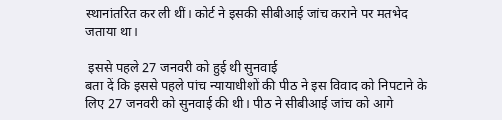स्थानांतरित कर ली थीं। कोर्ट ने इसकी सीबीआई जांच कराने पर मतभेद जताया था।

 इससे पहले 27 जनवरी को हुई थी सुनवाई
बता दें कि इससे पहले पांच न्यायाधीशों की पीठ ने इस विवाद को निपटाने के लिए 27 जनवरी को सुनवाई की थी। पीठ ने सीबीआई जांच को आगे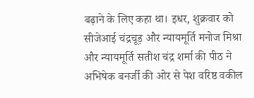बढ़ाने के लिए कहा था। इधर, शुक्रवार को सीजेआई चंद्रचूड़ और न्यायमूर्ति मनोज मिश्रा और न्यायमूर्ति सतीश चंद्र शर्मा की पीठ ने अभिषेक बनर्जी की ओर से पेश वरिष्ठ वकील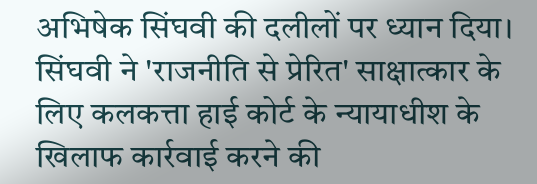अभिषेक सिंघवी की दलीलों पर ध्यान दिया। सिंघवी ने 'राजनीति से प्रेरित' साक्षात्कार के लिए कलकत्ता हाई कोर्ट के न्यायाधीश के खिलाफ कार्रवाई करने की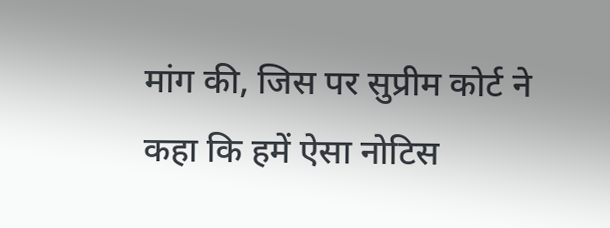मांग की, जिस पर सुप्रीम कोर्ट ने कहा कि हमें ऐसा नोटिस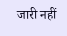जारी नहीं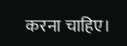करना चाहिए।